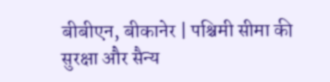बीबीएन, बीकानेर | पश्चिमी सीमा की सुरक्षा और सैन्य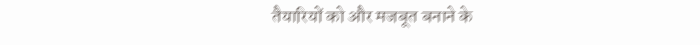तैयारियों को और मजबूत बनाने के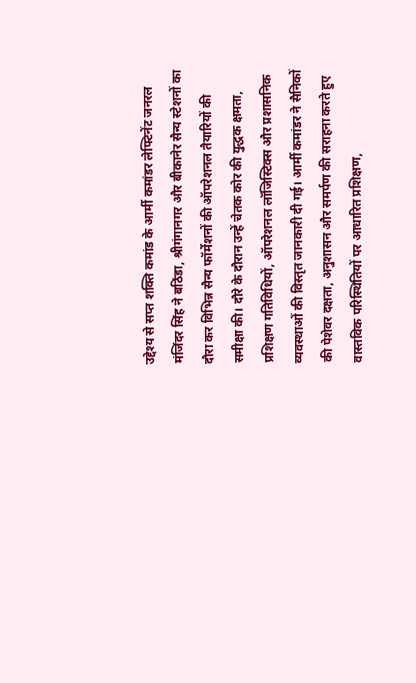उद्देश्य से सप्त शक्ति कमांड के आर्मी कमांडर लेफ्टिनेंट जनरल मंजिंदर सिंह ने बठिंडा, श्रीगंगानगर और बीकानेर सैन्य स्टेशनों का दौरा कर विभिन्न सैन्य फॉर्मेशनों की ऑपरेशनल तैयारियों की समीक्षा की। दौरे के दौरान उन्हें चेतक कोर की युद्धक क्षमता, प्रशिक्षण गतिविधियों, ऑपरेशनल लॉजिस्टिक्स और प्रशासनिक व्यवस्थाओं की विस्तृत जानकारी दी गई। आर्मी कमांडर ने सैनिकों की पेशेवर दक्षता, अनुशासन और समर्पण की सराहना करते हुए वास्तविक परिस्थितियों पर आधारित प्रशिक्षण,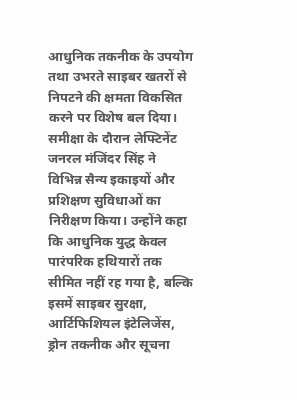आधुनिक तकनीक के उपयोग तथा उभरते साइबर खतरों से निपटने की क्षमता विकसित करने पर विशेष बल दिया।
समीक्षा के दौरान लेफ्टिनेंट जनरल मंजिंदर सिंह ने विभिन्न सैन्य इकाइयों और प्रशिक्षण सुविधाओं का निरीक्षण किया। उन्होंने कहा कि आधुनिक युद्ध केवल पारंपरिक हथियारों तक सीमित नहीं रह गया है, बल्कि इसमें साइबर सुरक्षा, आर्टिफिशियल इंटेलिजेंस, ड्रोन तकनीक और सूचना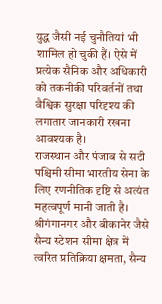युद्ध जैसी नई चुनौतियां भी शामिल हो चुकी हैं। ऐसे में प्रत्येक सैनिक और अधिकारी को तकनीकी परिवर्तनों तथा वैश्विक सुरक्षा परिदृश्य की लगातार जानकारी रखना आवश्यक है।
राजस्थान और पंजाब से सटी पश्चिमी सीमा भारतीय सेना के लिए रणनीतिक दृष्टि से अत्यंत महत्वपूर्ण मानी जाती है। श्रीगंगानगर और बीकानेर जैसे सैन्य स्टेशन सीमा क्षेत्र में त्वरित प्रतिक्रिया क्षमता, सैन्य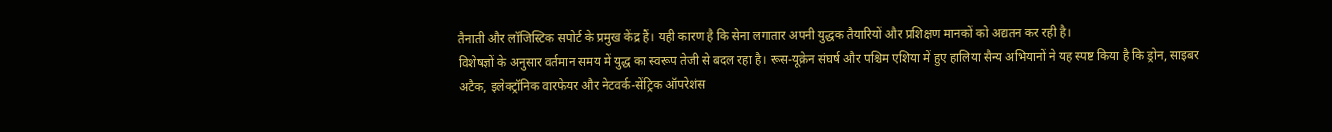तैनाती और लॉजिस्टिक सपोर्ट के प्रमुख केंद्र हैं। यही कारण है कि सेना लगातार अपनी युद्धक तैयारियों और प्रशिक्षण मानकों को अद्यतन कर रही है।
विशेषज्ञों के अनुसार वर्तमान समय में युद्ध का स्वरूप तेजी से बदल रहा है। रूस-यूक्रेन संघर्ष और पश्चिम एशिया में हुए हालिया सैन्य अभियानों ने यह स्पष्ट किया है कि ड्रोन, साइबर अटैक, इलेक्ट्रॉनिक वारफेयर और नेटवर्क-सेंट्रिक ऑपरेशंस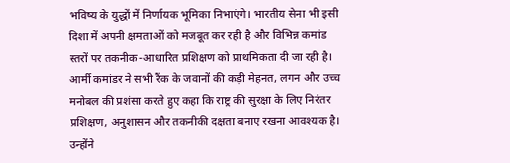भविष्य के युद्धों में निर्णायक भूमिका निभाएंगे। भारतीय सेना भी इसी दिशा में अपनी क्षमताओं को मजबूत कर रही है और विभिन्न कमांड स्तरों पर तकनीक-आधारित प्रशिक्षण को प्राथमिकता दी जा रही है।
आर्मी कमांडर ने सभी रैंक के जवानों की कड़ी मेहनत, लगन और उच्च मनोबल की प्रशंसा करते हुए कहा कि राष्ट्र की सुरक्षा के लिए निरंतर प्रशिक्षण, अनुशासन और तकनीकी दक्षता बनाए रखना आवश्यक है। उन्होंने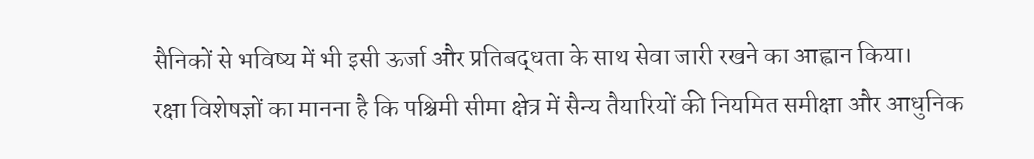सैनिकों से भविष्य में भी इसी ऊर्जा और प्रतिबद्धता के साथ सेवा जारी रखने का आह्वान किया।
रक्षा विशेषज्ञों का मानना है कि पश्चिमी सीमा क्षेत्र में सैन्य तैयारियों की नियमित समीक्षा और आधुनिक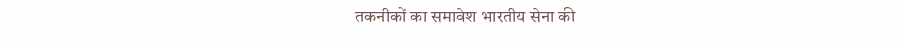तकनीकों का समावेश भारतीय सेना की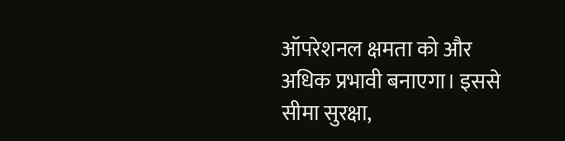ऑपरेशनल क्षमता को और अधिक प्रभावी बनाएगा। इससे सीमा सुरक्षा,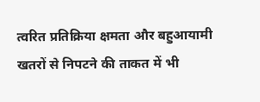त्वरित प्रतिक्रिया क्षमता और बहुआयामी खतरों से निपटने की ताकत में भी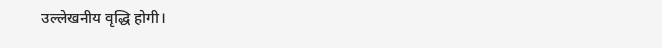उल्लेखनीय वृद्धि होगी।